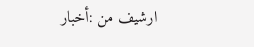ارشيف من :أخبار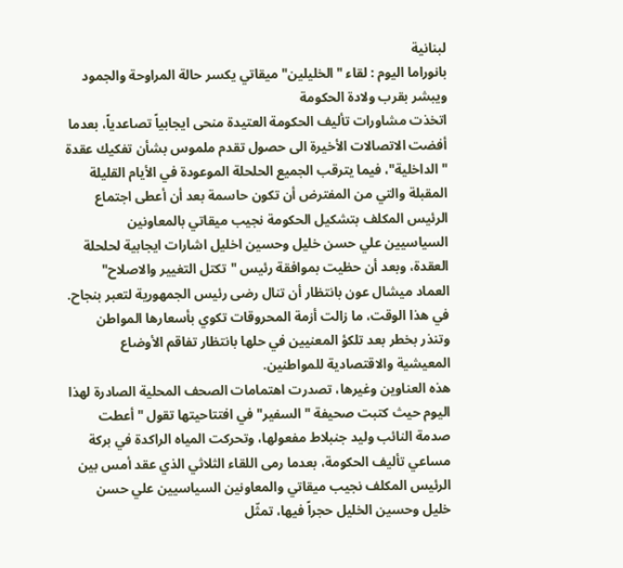لبنانية
بانوراما اليوم : لقاء "الخليلين" ميقاتي يكسر حالة المراوحة والجمود ويبشر بقرب ولادة الحكومة
اتخذت مشاورات تأليف الحكومة العتيدة منحى ايجابياً تصاعدياً، بعدما أفضت الاتصالات الأخيرة الى حصول تقدم ملموس بشأن تفكيك عقدة "الداخلية"، فيما يترقب الجميع الحلحلة الموعودة في الأيام القليلة المقبلة والتي من المفترض أن تكون حاسمة بعد أن أعطى اجتماع الرئيس المكلف بتشكيل الحكومة نجيب ميقاتي بالمعاونين السياسيين علي حسن خليل وحسين اخليل اشارات ايجابية لحلحلة العقدة، وبعد أن حظيت بموافقة رئيس "تكتل التغيير والاصلاح" العماد ميشال عون بانتظار أن تنال رضى رئيس الجمهورية لتعبر بنجاح.
في هذا الوقت، ما زالت أزمة المحروقات تكوي بأسعارها المواطن وتنذر بخطر بعد تلكؤ المعنيين في حلها بانتظار تفاقم الأوضاع المعيشية والاقتصادية للمواطنين.
هذه العناوين وغيرها، تصدرت اهتمامات الصحف المحلية الصادرة لهذا اليوم حيث كتبت صحيفة "السفير" في افتتاحيتها تقول "أعطت صدمة النائب وليد جنبلاط مفعولها، وتحركت المياه الراكدة في بركة مساعي تأليف الحكومة، بعدما رمى اللقاء الثلاثي الذي عقد أمس بين الرئيس المكلف نجيب ميقاتي والمعاونين السياسيين علي حسن خليل وحسين الخليل حجراً فيها، تمثّل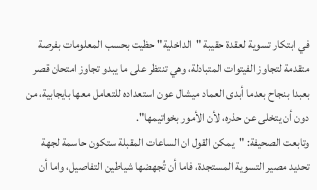في ابتكار تسوية لعقدة حقيبة "الداخلية" حظيت بحسب المعلومات بفرصة متقدمة لتجاوز الفيتوات المتبادلة، وهي تنتظر على ما يبدو تجاوز امتحان قصر بعبدا بنجاح بعدما أبدى العماد ميشال عون استعداده للتعامل معها بايجابية، من دون أن يتخلى عن حذره، لأن الأمور بخواتيمها".
وتابعت الصحيفة: "يمكن القول ان الساعات المقبلة ستكون حاسمة لجهة تحديد مصير التسوية المستجدة، فاما أن تُجهضها شياطين التفاصيل، واما أن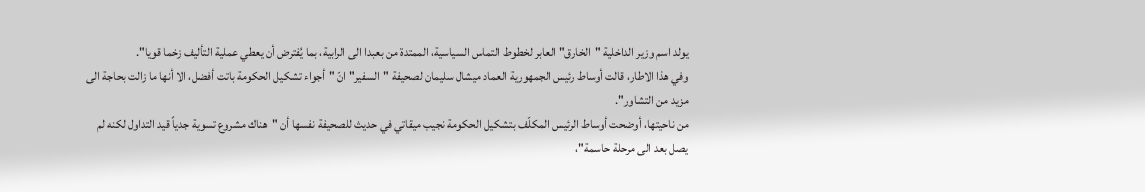يولد اسم وزير الداخلية "الخارق" العابر لخطوط التماس السياسية، الممتدة من بعبدا الى الرابية، بما يُفترض أن يعطي عملية التأليف زخما قويا".
وفي هذا الاطار، قالت أوساط رئيس الجمهورية العماد ميشال سليمان لصحيفة "السفير" انّ "أجواء تشكيل الحكومة باتت أفضل، الا أنها ما زالت بحاجة الى مزيد من التشاور".
من ناحيتها، أوضحت أوساط الرئيس المكلّف بتشكيل الحكومة نجيب ميقاتي في حديث للصحيفة نفسها أن "هناك مشروع تسوية جدياً قيد التداول لكنه لم يصل بعد الى مرحلة حاسمة"،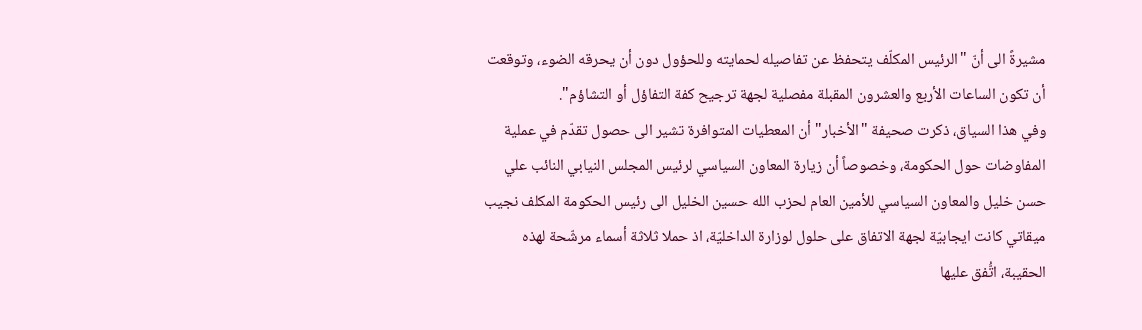مشيرةً الى أنّ "الرئيس المكلّف يتحفظ عن تفاصيله لحمايته وللحؤول دون أن يحرقه الضوء، وتوقعت أن تكون الساعات الأربع والعشرون المقبلة مفصلية لجهة ترجيح كفة التفاؤل أو التشاؤم".
وفي هذا السياق، ذكرت صحيفة "الأخبار" أن المعطيات المتوافرة تشير الى حصول تقدّم في عملية المفاوضات حول الحكومة، وخصوصاً أن زيارة المعاون السياسي لرئيس المجلس النيابي النائب علي حسن خليل والمعاون السياسي للأمين العام لحزب الله حسين الخليل الى رئيس الحكومة المكلف نجيب ميقاتي كانت ايجابيّة لجهة الاتفاق على حلول لوزارة الداخليّة، اذ حملا ثلاثة أسماء مرشّحة لهذه الحقيبة، اتُّفق عليها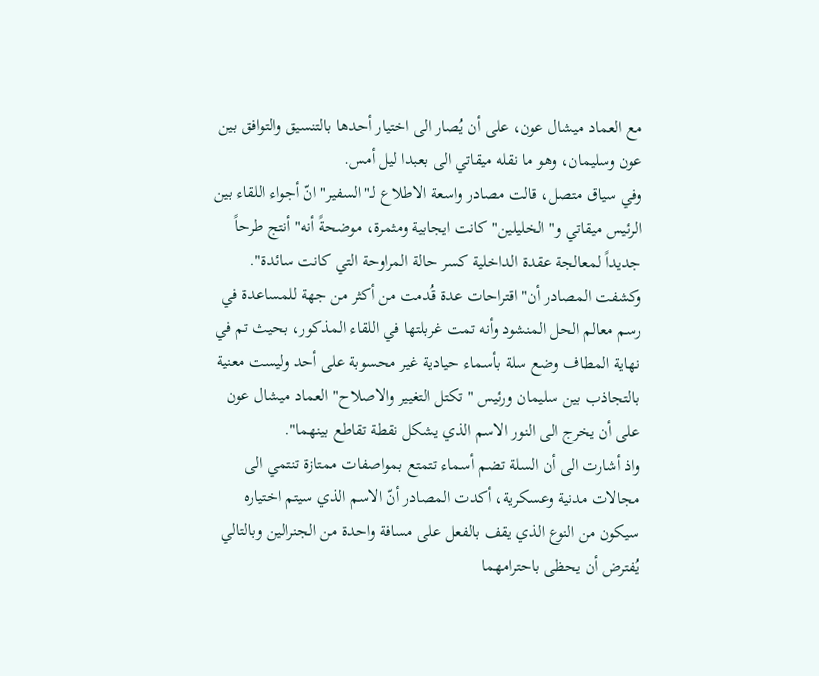مع العماد ميشال عون، على أن يُصار الى اختيار أحدها بالتنسيق والتوافق بين عون وسليمان، وهو ما نقله ميقاتي الى بعبدا ليل أمس.
وفي سياق متصل، قالت مصادر واسعة الاطلاع لـ"السفير" انّ أجواء اللقاء بين الرئيس ميقاتي و"الخليلين" كانت ايجابية ومثمرة، موضحةً أنه" أنتج طرحاً جديداً لمعالجة عقدة الداخلية كسر حالة المراوحة التي كانت سائدة".
وكشفت المصادر أن" اقتراحات عدة قُدمت من أكثر من جهة للمساعدة في رسم معالم الحل المنشود وأنه تمت غربلتها في اللقاء المذكور، بحيث تم في نهاية المطاف وضع سلة بأسماء حيادية غير محسوبة على أحد وليست معنية بالتجاذب بين سليمان ورئيس "تكتل التغيير والاصلاح" العماد ميشال عون على أن يخرج الى النور الاسم الذي يشكل نقطة تقاطع بينهما".
واذ أشارت الى أن السلة تضم أسماء تتمتع بمواصفات ممتازة تنتمي الى مجالات مدنية وعسكرية، أكدت المصادر أنّ الاسم الذي سيتم اختياره سيكون من النوع الذي يقف بالفعل على مسافة واحدة من الجنرالين وبالتالي يُفترض أن يحظى باحترامهما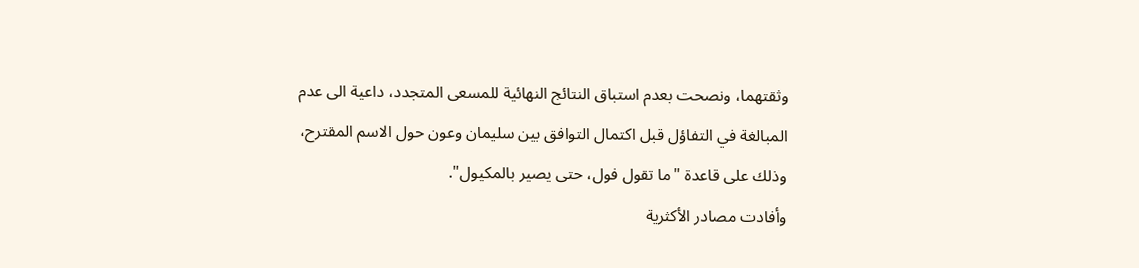وثقتهما، ونصحت بعدم استباق النتائج النهائية للمسعى المتجدد، داعية الى عدم المبالغة في التفاؤل قبل اكتمال التوافق بين سليمان وعون حول الاسم المقترح، وذلك على قاعدة "ما تقول فول، حتى يصير بالمكيول".
وأفادت مصادر الأكثرية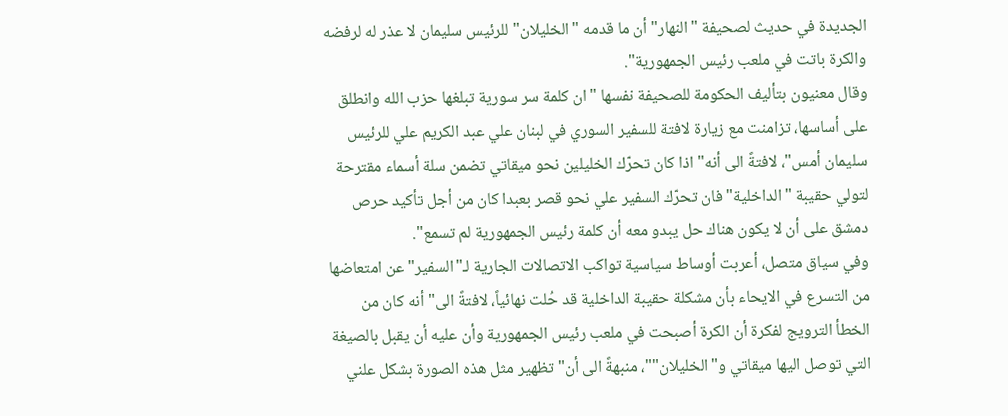الجديدة في حديث لصحيفة "النهار" أن ما قدمه "الخليلان" للرئيس سليمان لا عذر له لرفضه والكرة باتت في ملعب رئيس الجمهورية".
وقال معنيون بتأليف الحكومة للصحيفة نفسها "ان كلمة سر سورية تبلغها حزب الله وانطلق على أساسها، تزامنت مع زيارة لافتة للسفير السوري في لبنان علي عبد الكريم علي للرئيس سليمان أمس"، لافتةً الى أنه" اذا كان تحرّك الخليلين نحو ميقاتي تضمن سلة أسماء مقترحة لتولي حقيبة "الداخلية" فان تحرّك السفير علي نحو قصر بعبدا كان من أجل تأكيد حرص دمشق على أن لا يكون هناك حل يبدو معه أن كلمة رئيس الجمهورية لم تسمع".
وفي سياق متصل، أعربت أوساط سياسية تواكب الاتصالات الجارية لـ"السفير" عن امتعاضها من التسرع في الايحاء بأن مشكلة حقيبة الداخلية قد حُلت نهائياً، لافتةً الى" أنه كان من الخطأ الترويج لفكرة أن الكرة أصبحت في ملعب رئيس الجمهورية وأن عليه أن يقبل بالصيغة التي توصل اليها ميقاتي و"الخليلان""، منبهةً الى أن" تظهير مثل هذه الصورة بشكل علني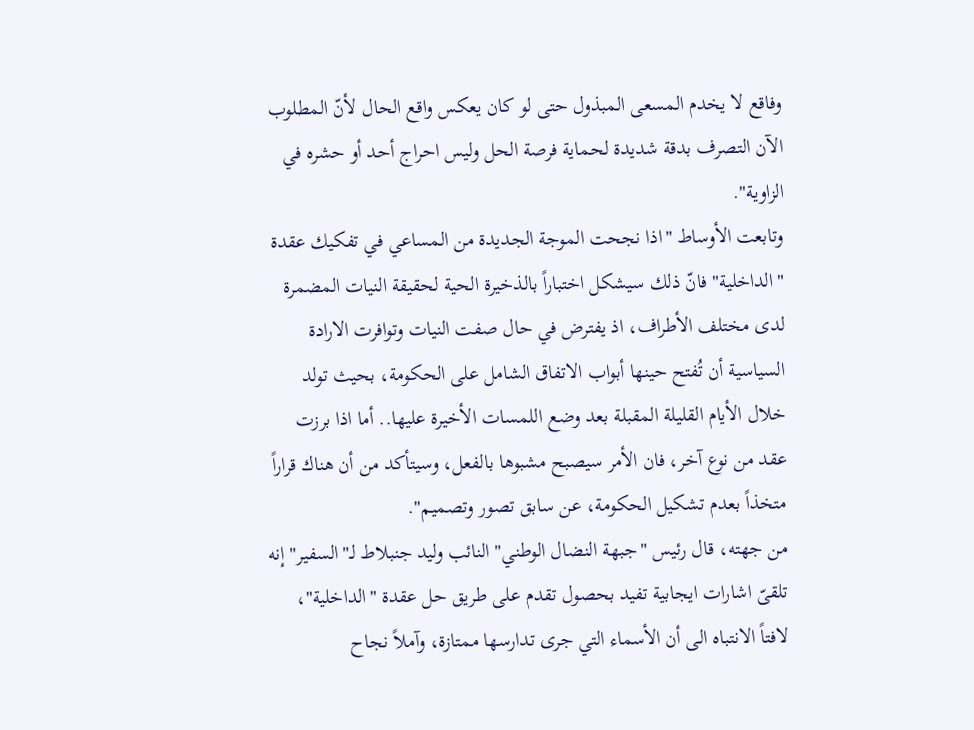وفاقع لا يخدم المسعى المبذول حتى لو كان يعكس واقع الحال لأنّ المطلوب الآن التصرف بدقة شديدة لحماية فرصة الحل وليس احراج أحد أو حشره في الزاوية".
وتابعت الأوساط "اذا نجحت الموجة الجديدة من المساعي في تفكيك عقدة "الداخلية" فانّ ذلك سيشكل اختباراً بالذخيرة الحية لحقيقة النيات المضمرة لدى مختلف الأطراف، اذ يفترض في حال صفت النيات وتوافرت الارادة السياسية أن تُفتح حينها أبواب الاتفاق الشامل على الحكومة، بحيث تولد خلال الأيام القليلة المقبلة بعد وضع اللمسات الأخيرة عليها.. أما اذا برزت عقد من نوع آخر، فان الأمر سيصبح مشبوها بالفعل، وسيتأكد من أن هناك قراراً متخذاً بعدم تشكيل الحكومة، عن سابق تصور وتصميم".
من جهته، قال رئيس "جبهة النضال الوطني" النائب وليد جنبلاط لـ"السفير" إنه تلقىّ اشارات ايجابية تفيد بحصول تقدم على طريق حل عقدة "الداخلية"، لافتاً الانتباه الى أن الأسماء التي جرى تدارسها ممتازة، وآملاً نجاح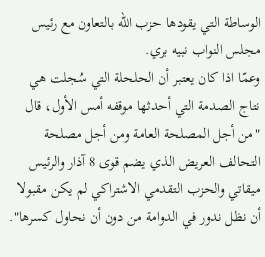الوساطة التي يقودها حزب الله بالتعاون مع رئيس مجلس النواب نبيه بري.
وعمّا اذا كان يعتبر أن الحلحلة التي سُجلت هي نتاج الصدمة التي أحدثها موقفه أمس الأول، قال "من أجل المصلحة العامة ومن أجل مصلحة التحالف العريض الذي يضم قوى 8 آذار والرئيس ميقاتي والحزب التقدمي الاشتراكي لم يكن مقبولا أن نظل ندور في الدوامة من دون أن نحاول كسرها".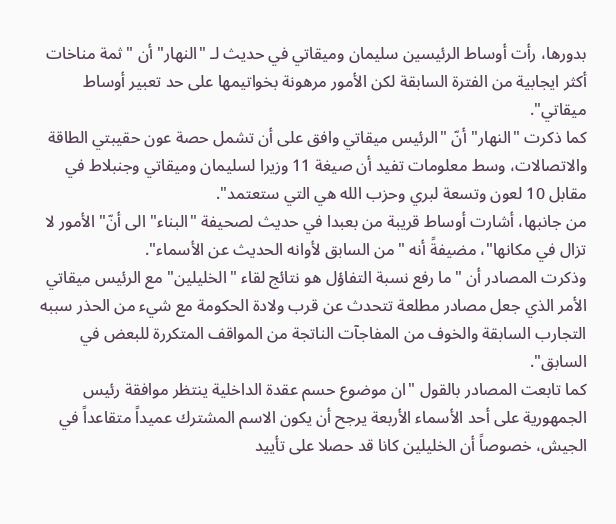بدورها، رأت أوساط الرئيسين سليمان وميقاتي في حديث لـ "النهار" أن "ثمة مناخات أكثر ايجابية من الفترة السابقة لكن الأمور مرهونة بخواتيمها على حد تعبير أوساط ميقاتي".
كما ذكرت "النهار" أنّ "الرئيس ميقاتي وافق على أن تشمل حصة عون حقيبتي الطاقة والاتصالات، وسط معلومات تفيد أن صيغة 11 وزيرا لسليمان وميقاتي وجنبلاط في مقابل 10 لعون وتسعة لبري وحزب الله هي التي ستعتمد".
من جانبها، أشارت أوساط قريبة من بعبدا في حديث لصحيفة "البناء" الى أنّ" الأمور لا تزال في مكانها"، مضيفةً أنه "من السابق لأوانه الحديث عن الأسماء".
وذكرت المصادر أن "ما رفع نسبة التفاؤل هو نتائج لقاء "الخليلين" مع الرئيس ميقاتي الأمر الذي جعل مصادر مطلعة تتحدث عن قرب ولادة الحكومة مع شيء من الحذر سببه التجارب السابقة والخوف من المفاجآت الناتجة من المواقف المتكررة للبعض في السابق".
كما تابعت المصادر بالقول "ان موضوع حسم عقدة الداخلية ينتظر موافقة رئيس الجمهورية على أحد الأسماء الأربعة يرجح أن يكون الاسم المشترك عميداً متقاعداً في الجيش، خصوصاً أن الخليلين كانا قد حصلا على تأييد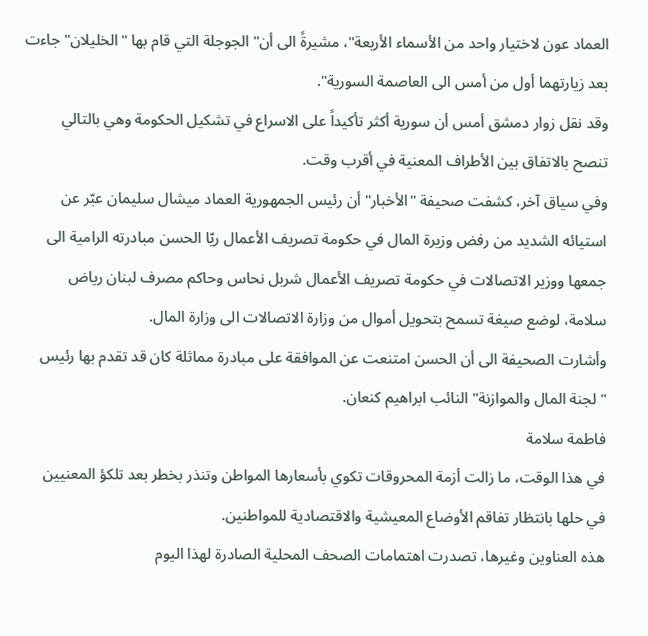العماد عون لاختيار واحد من الأسماء الأربعة"، مشيرةً الى أن" الجوجلة التي قام بها "الخليلان" جاءت بعد زيارتهما أول من أمس الى العاصمة السورية".
وقد نقل زوار دمشق أمس أن سورية أكثر تأكيداً على الاسراع في تشكيل الحكومة وهي بالتالي تنصح بالاتفاق بين الأطراف المعنية في أقرب وقت.
وفي سياق آخر، كشفت صحيفة "الأخبار" أن رئيس الجمهورية العماد ميشال سليمان عبّر عن استيائه الشديد من رفض وزيرة المال في حكومة تصريف الأعمال ريّا الحسن مبادرته الرامية الى جمعها ووزير الاتصالات في حكومة تصريف الأعمال شربل نحاس وحاكم مصرف لبنان رياض سلامة، لوضع صيغة تسمح بتحويل أموال من وزارة الاتصالات الى وزارة المال.
وأشارت الصحيفة الى أن الحسن امتنعت عن الموافقة على مبادرة مماثلة كان قد تقدم بها رئيس "لجنة المال والموازنة" النائب ابراهيم كنعان.
فاطمة سلامة
في هذا الوقت، ما زالت أزمة المحروقات تكوي بأسعارها المواطن وتنذر بخطر بعد تلكؤ المعنيين في حلها بانتظار تفاقم الأوضاع المعيشية والاقتصادية للمواطنين.
هذه العناوين وغيرها، تصدرت اهتمامات الصحف المحلية الصادرة لهذا اليوم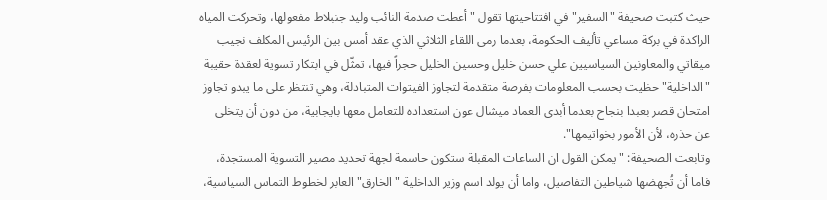حيث كتبت صحيفة "السفير" في افتتاحيتها تقول "أعطت صدمة النائب وليد جنبلاط مفعولها، وتحركت المياه الراكدة في بركة مساعي تأليف الحكومة، بعدما رمى اللقاء الثلاثي الذي عقد أمس بين الرئيس المكلف نجيب ميقاتي والمعاونين السياسيين علي حسن خليل وحسين الخليل حجراً فيها، تمثّل في ابتكار تسوية لعقدة حقيبة "الداخلية" حظيت بحسب المعلومات بفرصة متقدمة لتجاوز الفيتوات المتبادلة، وهي تنتظر على ما يبدو تجاوز امتحان قصر بعبدا بنجاح بعدما أبدى العماد ميشال عون استعداده للتعامل معها بايجابية، من دون أن يتخلى عن حذره، لأن الأمور بخواتيمها".
وتابعت الصحيفة: "يمكن القول ان الساعات المقبلة ستكون حاسمة لجهة تحديد مصير التسوية المستجدة، فاما أن تُجهضها شياطين التفاصيل، واما أن يولد اسم وزير الداخلية "الخارق" العابر لخطوط التماس السياسية،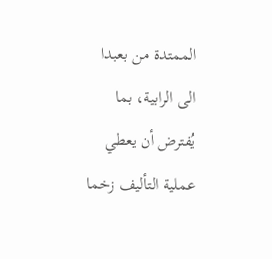الممتدة من بعبدا الى الرابية، بما يُفترض أن يعطي عملية التأليف زخما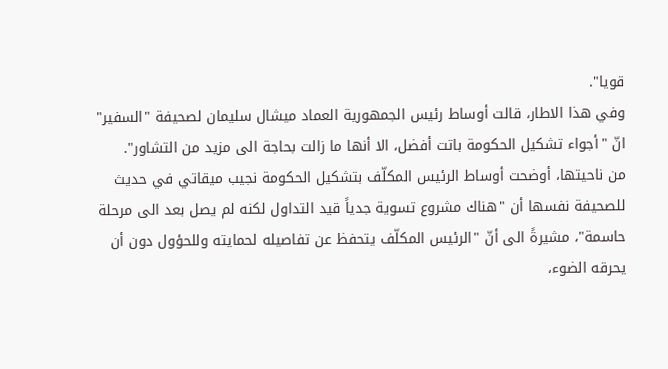قويا".
وفي هذا الاطار، قالت أوساط رئيس الجمهورية العماد ميشال سليمان لصحيفة "السفير" انّ "أجواء تشكيل الحكومة باتت أفضل، الا أنها ما زالت بحاجة الى مزيد من التشاور".
من ناحيتها، أوضحت أوساط الرئيس المكلّف بتشكيل الحكومة نجيب ميقاتي في حديث للصحيفة نفسها أن "هناك مشروع تسوية جدياً قيد التداول لكنه لم يصل بعد الى مرحلة حاسمة"، مشيرةً الى أنّ "الرئيس المكلّف يتحفظ عن تفاصيله لحمايته وللحؤول دون أن يحرقه الضوء،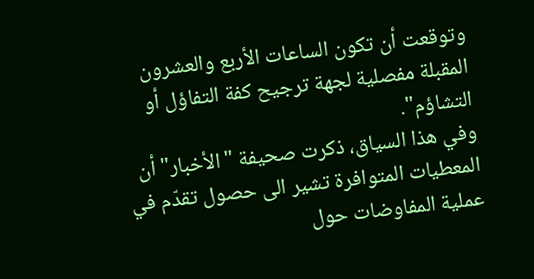وتوقعت أن تكون الساعات الأربع والعشرون المقبلة مفصلية لجهة ترجيح كفة التفاؤل أو التشاؤم".
وفي هذا السياق، ذكرت صحيفة "الأخبار" أن المعطيات المتوافرة تشير الى حصول تقدّم في عملية المفاوضات حول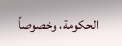الحكومة، وخصوصاً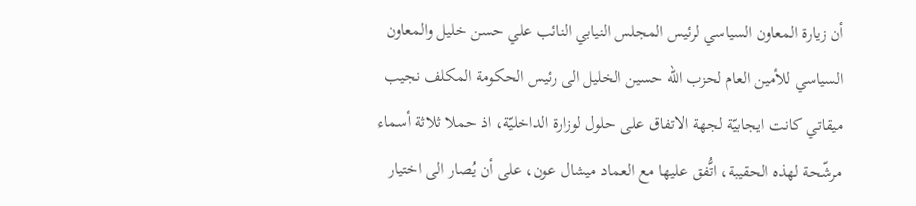أن زيارة المعاون السياسي لرئيس المجلس النيابي النائب علي حسن خليل والمعاون السياسي للأمين العام لحزب الله حسين الخليل الى رئيس الحكومة المكلف نجيب ميقاتي كانت ايجابيّة لجهة الاتفاق على حلول لوزارة الداخليّة، اذ حملا ثلاثة أسماء مرشّحة لهذه الحقيبة، اتُّفق عليها مع العماد ميشال عون، على أن يُصار الى اختيار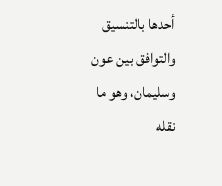أحدها بالتنسيق والتوافق بين عون وسليمان، وهو ما نقله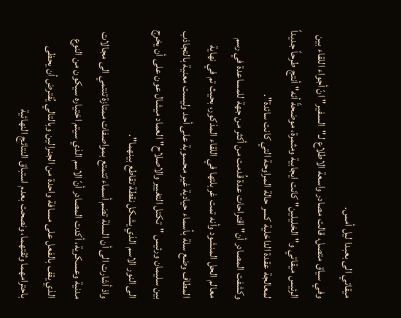ميقاتي الى بعبدا ليل أمس.
وفي سياق متصل، قالت مصادر واسعة الاطلاع لـ"السفير" انّ أجواء اللقاء بين الرئيس ميقاتي و"الخليلين" كانت ايجابية ومثمرة، موضحةً أنه" أنتج طرحاً جديداً لمعالجة عقدة الداخلية كسر حالة المراوحة التي كانت سائدة".
وكشفت المصادر أن" اقتراحات عدة قُدمت من أكثر من جهة للمساعدة في رسم معالم الحل المنشود وأنه تمت غربلتها في اللقاء المذكور، بحيث تم في نهاية المطاف وضع سلة بأسماء حيادية غير محسوبة على أحد وليست معنية بالتجاذب بين سليمان ورئيس "تكتل التغيير والاصلاح" العماد ميشال عون على أن يخرج الى النور الاسم الذي يشكل نقطة تقاطع بينهما".
واذ أشارت الى أن السلة تضم أسماء تتمتع بمواصفات ممتازة تنتمي الى مجالات مدنية وعسكرية، أكدت المصادر أنّ الاسم الذي سيتم اختياره سيكون من النوع الذي يقف بالفعل على مسافة واحدة من الجنرالين وبالتالي يُفترض أن يحظى باحترامهما وثقتهما، ونصحت بعدم استباق النتائج النهائية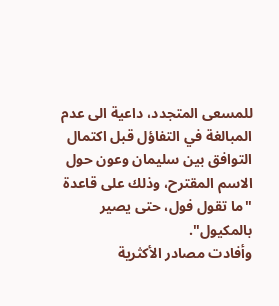للمسعى المتجدد، داعية الى عدم المبالغة في التفاؤل قبل اكتمال التوافق بين سليمان وعون حول الاسم المقترح، وذلك على قاعدة "ما تقول فول، حتى يصير بالمكيول".
وأفادت مصادر الأكثرية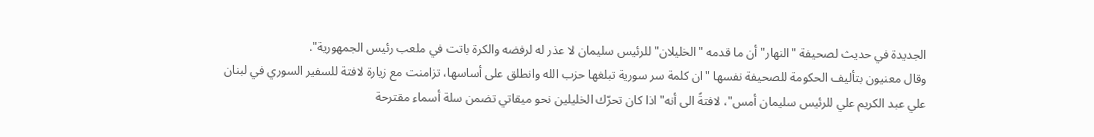الجديدة في حديث لصحيفة "النهار" أن ما قدمه "الخليلان" للرئيس سليمان لا عذر له لرفضه والكرة باتت في ملعب رئيس الجمهورية".
وقال معنيون بتأليف الحكومة للصحيفة نفسها "ان كلمة سر سورية تبلغها حزب الله وانطلق على أساسها، تزامنت مع زيارة لافتة للسفير السوري في لبنان علي عبد الكريم علي للرئيس سليمان أمس"، لافتةً الى أنه" اذا كان تحرّك الخليلين نحو ميقاتي تضمن سلة أسماء مقترحة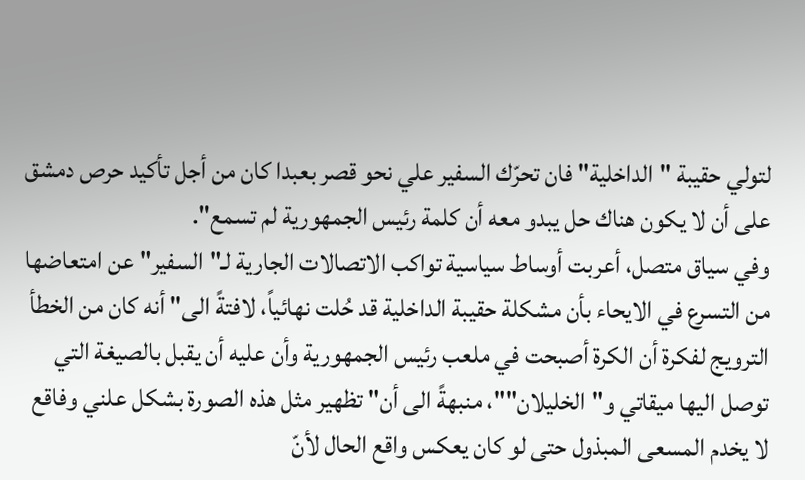لتولي حقيبة "الداخلية" فان تحرّك السفير علي نحو قصر بعبدا كان من أجل تأكيد حرص دمشق على أن لا يكون هناك حل يبدو معه أن كلمة رئيس الجمهورية لم تسمع".
وفي سياق متصل، أعربت أوساط سياسية تواكب الاتصالات الجارية لـ"السفير" عن امتعاضها من التسرع في الايحاء بأن مشكلة حقيبة الداخلية قد حُلت نهائياً، لافتةً الى" أنه كان من الخطأ الترويج لفكرة أن الكرة أصبحت في ملعب رئيس الجمهورية وأن عليه أن يقبل بالصيغة التي توصل اليها ميقاتي و"الخليلان""، منبهةً الى أن" تظهير مثل هذه الصورة بشكل علني وفاقع لا يخدم المسعى المبذول حتى لو كان يعكس واقع الحال لأنّ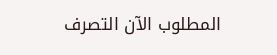المطلوب الآن التصرف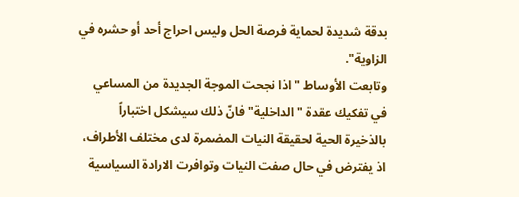بدقة شديدة لحماية فرصة الحل وليس احراج أحد أو حشره في الزاوية".
وتابعت الأوساط "اذا نجحت الموجة الجديدة من المساعي في تفكيك عقدة "الداخلية" فانّ ذلك سيشكل اختباراً بالذخيرة الحية لحقيقة النيات المضمرة لدى مختلف الأطراف، اذ يفترض في حال صفت النيات وتوافرت الارادة السياسية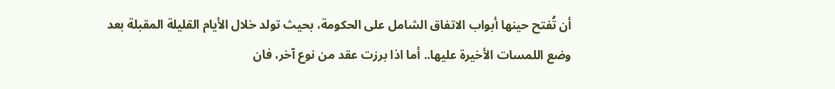أن تُفتح حينها أبواب الاتفاق الشامل على الحكومة، بحيث تولد خلال الأيام القليلة المقبلة بعد وضع اللمسات الأخيرة عليها.. أما اذا برزت عقد من نوع آخر، فان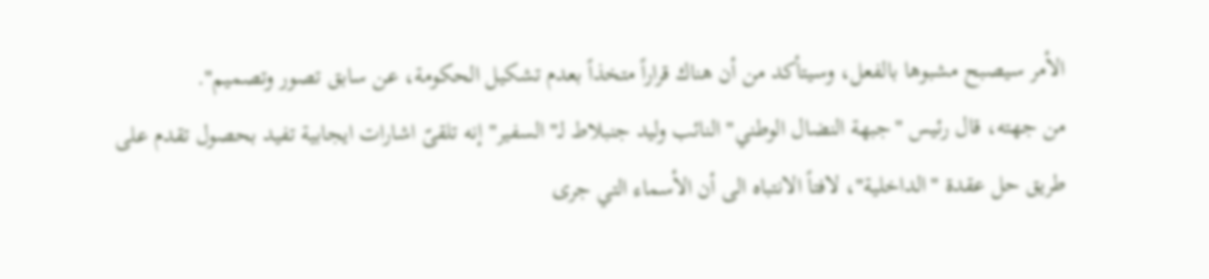الأمر سيصبح مشبوها بالفعل، وسيتأكد من أن هناك قراراً متخذاً بعدم تشكيل الحكومة، عن سابق تصور وتصميم".
من جهته، قال رئيس "جبهة النضال الوطني" النائب وليد جنبلاط لـ"السفير" إنه تلقىّ اشارات ايجابية تفيد بحصول تقدم على طريق حل عقدة "الداخلية"، لافتاً الانتباه الى أن الأسماء التي جرى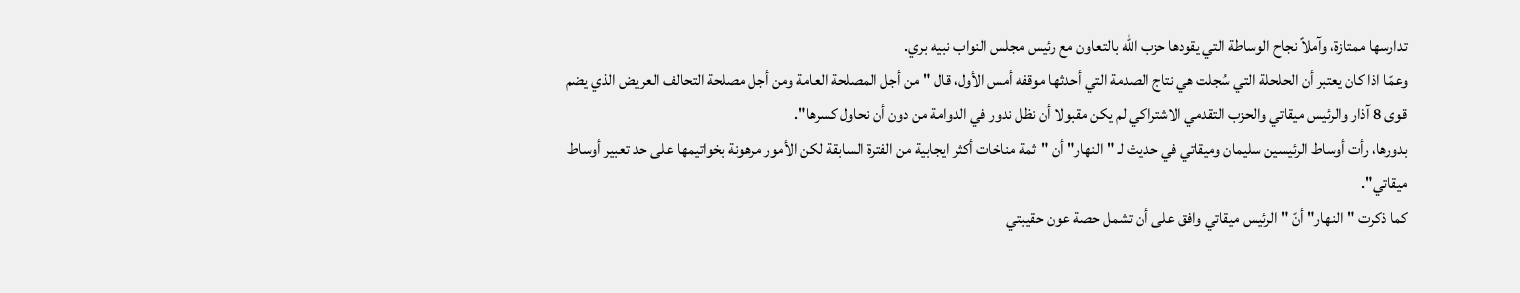تدارسها ممتازة، وآملاً نجاح الوساطة التي يقودها حزب الله بالتعاون مع رئيس مجلس النواب نبيه بري.
وعمّا اذا كان يعتبر أن الحلحلة التي سُجلت هي نتاج الصدمة التي أحدثها موقفه أمس الأول، قال "من أجل المصلحة العامة ومن أجل مصلحة التحالف العريض الذي يضم قوى 8 آذار والرئيس ميقاتي والحزب التقدمي الاشتراكي لم يكن مقبولا أن نظل ندور في الدوامة من دون أن نحاول كسرها".
بدورها، رأت أوساط الرئيسين سليمان وميقاتي في حديث لـ "النهار" أن "ثمة مناخات أكثر ايجابية من الفترة السابقة لكن الأمور مرهونة بخواتيمها على حد تعبير أوساط ميقاتي".
كما ذكرت "النهار" أنّ "الرئيس ميقاتي وافق على أن تشمل حصة عون حقيبتي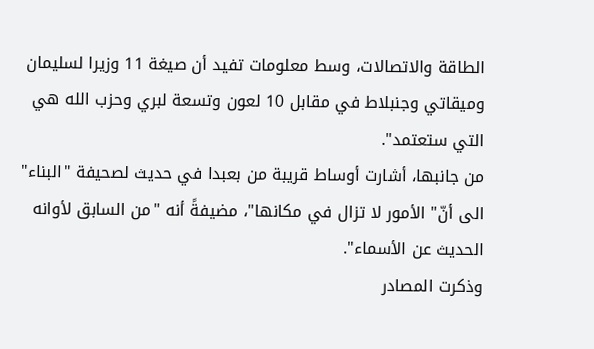الطاقة والاتصالات، وسط معلومات تفيد أن صيغة 11 وزيرا لسليمان وميقاتي وجنبلاط في مقابل 10 لعون وتسعة لبري وحزب الله هي التي ستعتمد".
من جانبها، أشارت أوساط قريبة من بعبدا في حديث لصحيفة "البناء" الى أنّ" الأمور لا تزال في مكانها"، مضيفةً أنه "من السابق لأوانه الحديث عن الأسماء".
وذكرت المصادر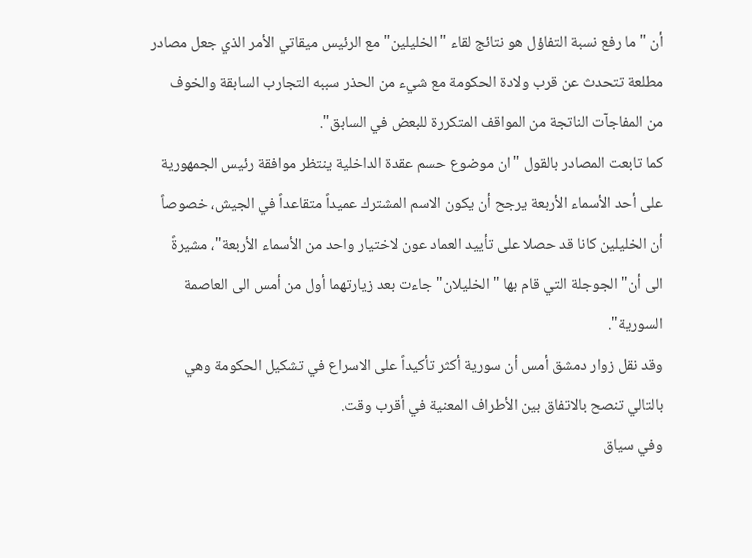أن "ما رفع نسبة التفاؤل هو نتائج لقاء "الخليلين" مع الرئيس ميقاتي الأمر الذي جعل مصادر مطلعة تتحدث عن قرب ولادة الحكومة مع شيء من الحذر سببه التجارب السابقة والخوف من المفاجآت الناتجة من المواقف المتكررة للبعض في السابق".
كما تابعت المصادر بالقول "ان موضوع حسم عقدة الداخلية ينتظر موافقة رئيس الجمهورية على أحد الأسماء الأربعة يرجح أن يكون الاسم المشترك عميداً متقاعداً في الجيش، خصوصاً أن الخليلين كانا قد حصلا على تأييد العماد عون لاختيار واحد من الأسماء الأربعة"، مشيرةً الى أن" الجوجلة التي قام بها "الخليلان" جاءت بعد زيارتهما أول من أمس الى العاصمة السورية".
وقد نقل زوار دمشق أمس أن سورية أكثر تأكيداً على الاسراع في تشكيل الحكومة وهي بالتالي تنصح بالاتفاق بين الأطراف المعنية في أقرب وقت.
وفي سياق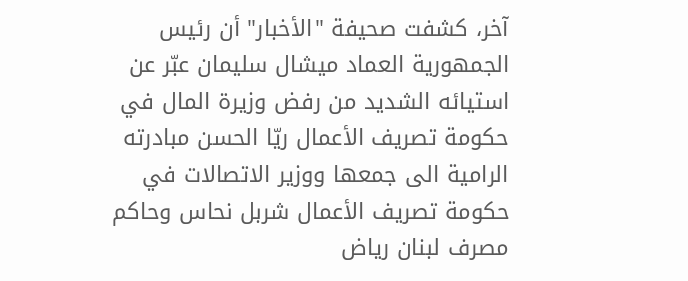آخر، كشفت صحيفة "الأخبار" أن رئيس الجمهورية العماد ميشال سليمان عبّر عن استيائه الشديد من رفض وزيرة المال في حكومة تصريف الأعمال ريّا الحسن مبادرته الرامية الى جمعها ووزير الاتصالات في حكومة تصريف الأعمال شربل نحاس وحاكم مصرف لبنان رياض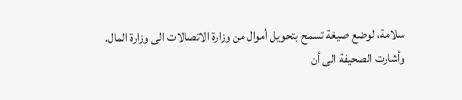سلامة، لوضع صيغة تسمح بتحويل أموال من وزارة الاتصالات الى وزارة المال.
وأشارت الصحيفة الى أن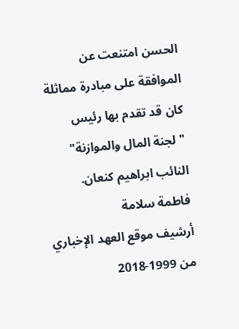الحسن امتنعت عن الموافقة على مبادرة مماثلة كان قد تقدم بها رئيس "لجنة المال والموازنة" النائب ابراهيم كنعان.
فاطمة سلامة
أرشيف موقع العهد الإخباري من 1999-2018